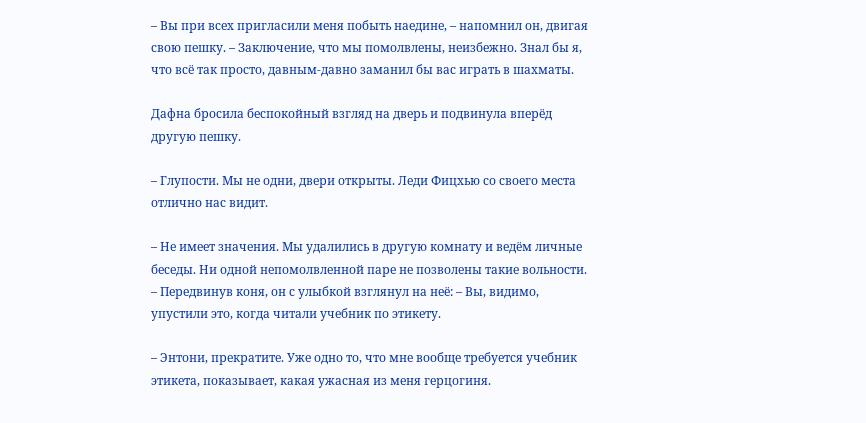– Вы при всех пригласили меня побыть наедине, – напомнил он, двигая свою пешку. – Заключение, что мы помолвлены, неизбежно. Знал бы я, что всё так просто, давным-давно заманил бы вас играть в шахматы.

Дафна бросила беспокойный взгляд на дверь и подвинула вперёд другую пешку.

– Глупости. Мы не одни, двери открыты. Леди Фицхью со своего места отлично нас видит.

– Не имеет значения. Мы удалились в другую комнату и ведём личные беседы. Ни одной непомолвленной паре не позволены такие вольности. – Передвинув коня, он с улыбкой взглянул на неё: – Вы, видимо, упустили это, когда читали учебник по этикету.

– Энтони, прекратите. Уже одно то, что мне вообще требуется учебник этикета, показывает, какая ужасная из меня герцогиня.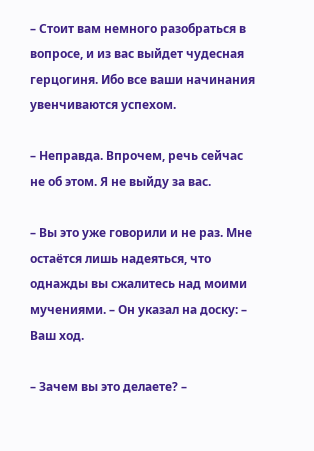– Стоит вам немного разобраться в вопросе, и из вас выйдет чудесная герцогиня. Ибо все ваши начинания увенчиваются успехом.

– Неправда. Впрочем, речь сейчас не об этом. Я не выйду за вас.

– Вы это уже говорили и не раз. Мне остаётся лишь надеяться, что однажды вы сжалитесь над моими мучениями. – Он указал на доску: – Ваш ход.

– Зачем вы это делаете? –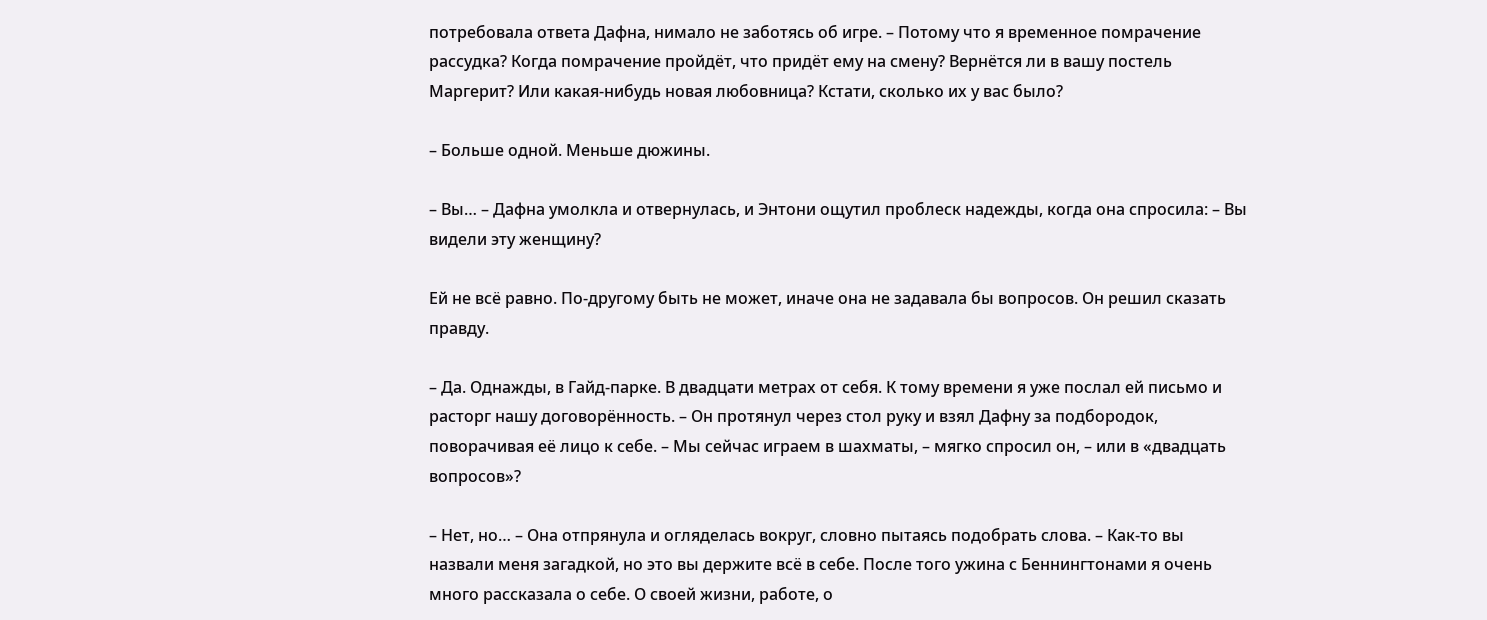потребовала ответа Дафна, нимало не заботясь об игре. – Потому что я временное помрачение рассудка? Когда помрачение пройдёт, что придёт ему на смену? Вернётся ли в вашу постель Маргерит? Или какая-нибудь новая любовница? Кстати, сколько их у вас было?

– Больше одной. Меньше дюжины.

– Вы… – Дафна умолкла и отвернулась, и Энтони ощутил проблеск надежды, когда она спросила: – Вы видели эту женщину?

Ей не всё равно. По-другому быть не может, иначе она не задавала бы вопросов. Он решил сказать правду.

– Да. Однажды, в Гайд-парке. В двадцати метрах от себя. К тому времени я уже послал ей письмо и расторг нашу договорённость. – Он протянул через стол руку и взял Дафну за подбородок, поворачивая её лицо к себе. – Мы сейчас играем в шахматы, – мягко спросил он, – или в «двадцать вопросов»?

– Нет, но… – Она отпрянула и огляделась вокруг, словно пытаясь подобрать слова. – Как-то вы назвали меня загадкой, но это вы держите всё в себе. После того ужина с Беннингтонами я очень много рассказала о себе. О своей жизни, работе, о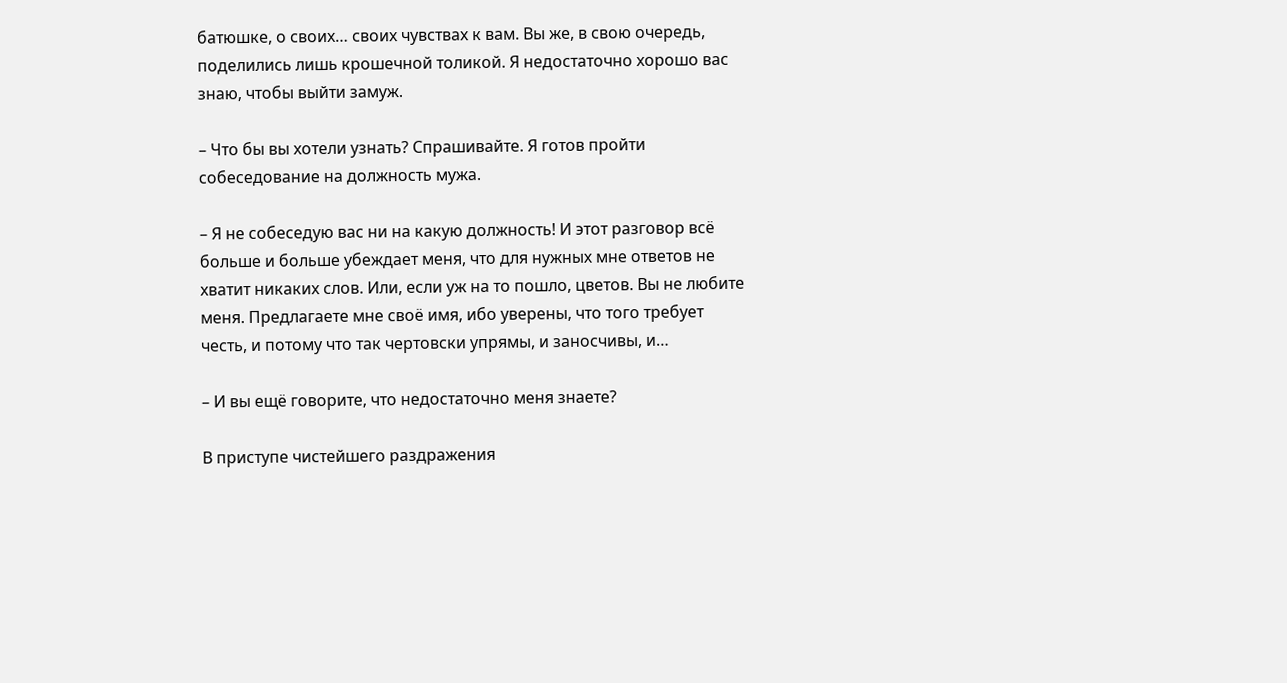батюшке, о своих… своих чувствах к вам. Вы же, в свою очередь, поделились лишь крошечной толикой. Я недостаточно хорошо вас знаю, чтобы выйти замуж.

– Что бы вы хотели узнать? Спрашивайте. Я готов пройти собеседование на должность мужа.

– Я не собеседую вас ни на какую должность! И этот разговор всё больше и больше убеждает меня, что для нужных мне ответов не хватит никаких слов. Или, если уж на то пошло, цветов. Вы не любите меня. Предлагаете мне своё имя, ибо уверены, что того требует честь, и потому что так чертовски упрямы, и заносчивы, и…

– И вы ещё говорите, что недостаточно меня знаете?

В приступе чистейшего раздражения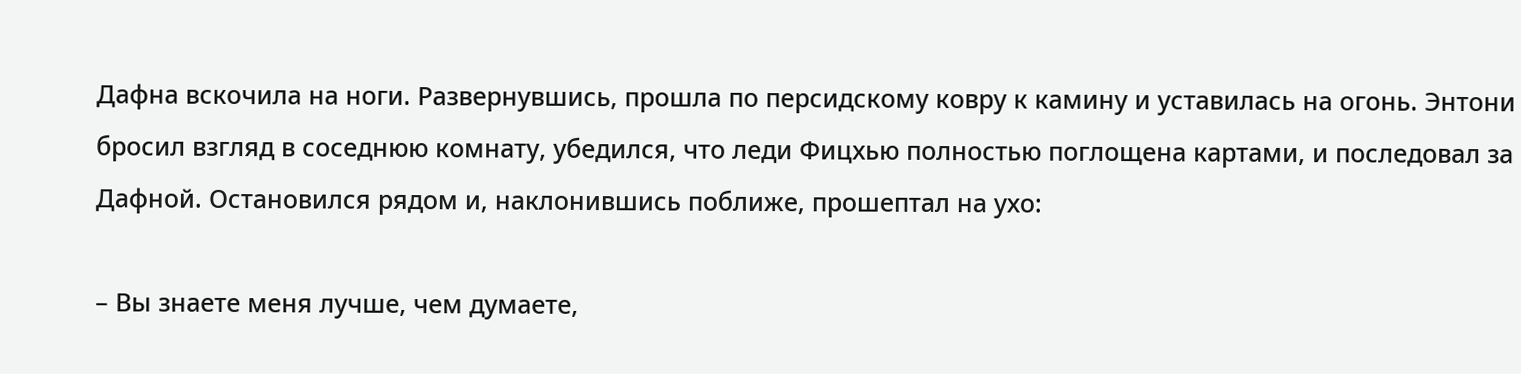Дафна вскочила на ноги. Развернувшись, прошла по персидскому ковру к камину и уставилась на огонь. Энтони бросил взгляд в соседнюю комнату, убедился, что леди Фицхью полностью поглощена картами, и последовал за Дафной. Остановился рядом и, наклонившись поближе, прошептал на ухо:

– Вы знаете меня лучше, чем думаете,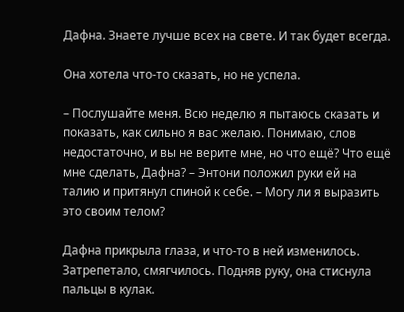Дафна. Знаете лучше всех на свете. И так будет всегда.

Она хотела что-то сказать, но не успела.

– Послушайте меня. Всю неделю я пытаюсь сказать и показать, как сильно я вас желаю. Понимаю, слов недостаточно, и вы не верите мне, но что ещё? Что ещё мне сделать, Дафна? – Энтони положил руки ей на талию и притянул спиной к себе. – Могу ли я выразить это своим телом?

Дафна прикрыла глаза, и что-то в ней изменилось. Затрепетало, смягчилось. Подняв руку, она стиснула пальцы в кулак.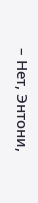– Нет, Энтони,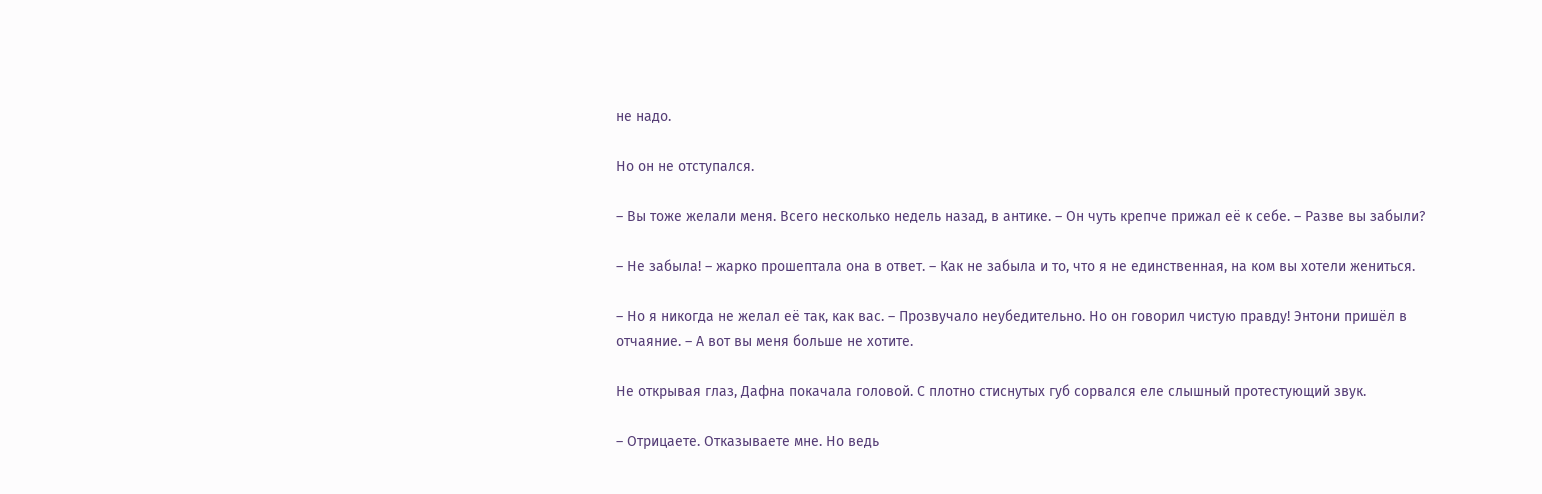не надо.

Но он не отступался.

– Вы тоже желали меня. Всего несколько недель назад, в антике. – Он чуть крепче прижал её к себе. – Разве вы забыли?

– Не забыла! – жарко прошептала она в ответ. – Как не забыла и то, что я не единственная, на ком вы хотели жениться.

– Но я никогда не желал её так, как вас. – Прозвучало неубедительно. Но он говорил чистую правду! Энтони пришёл в отчаяние. – А вот вы меня больше не хотите.

Не открывая глаз, Дафна покачала головой. С плотно стиснутых губ сорвался еле слышный протестующий звук.

– Отрицаете. Отказываете мне. Но ведь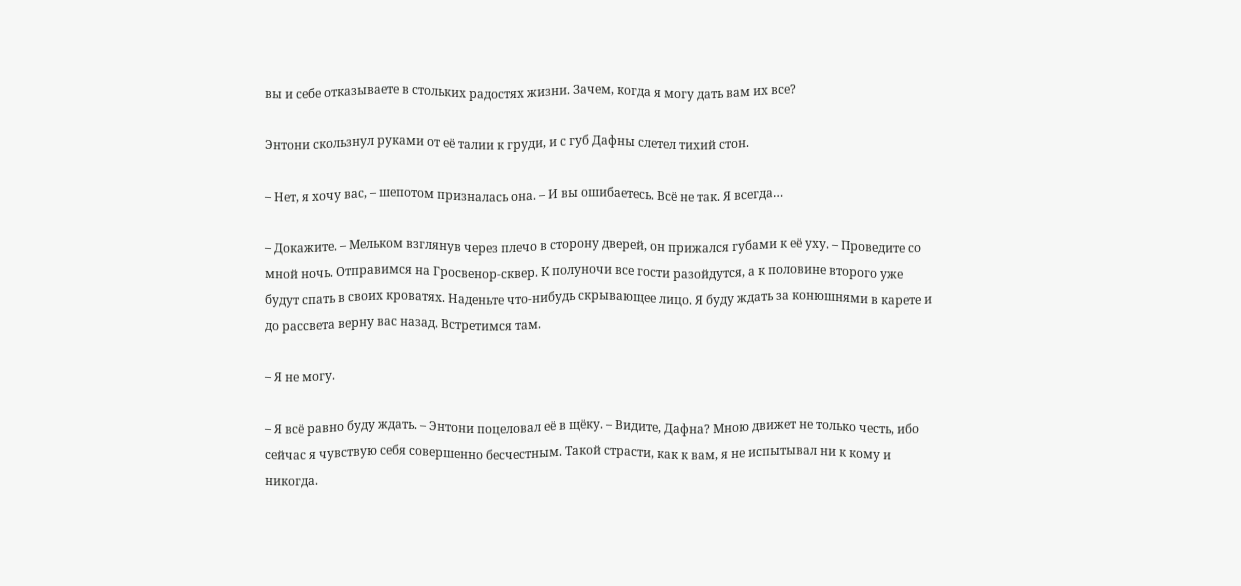вы и себе отказываете в стольких радостях жизни. Зачем, когда я могу дать вам их все?

Энтони скользнул руками от её талии к груди, и с губ Дафны слетел тихий стон.

– Нет, я хочу вас, – шепотом призналась она. – И вы ошибаетесь. Всё не так. Я всегда…

– Докажите. – Мельком взглянув через плечо в сторону дверей, он прижался губами к её уху. – Проведите со мной ночь. Отправимся на Гросвенор-сквер. К полуночи все гости разойдутся, а к половине второго уже будут спать в своих кроватях. Наденьте что-нибудь скрывающее лицо. Я буду ждать за конюшнями в карете и до рассвета верну вас назад. Встретимся там.

– Я не могу.

– Я всё равно буду ждать. – Энтони поцеловал её в щёку. – Видите, Дафна? Мною движет не только честь, ибо сейчас я чувствую себя совершенно бесчестным. Такой страсти, как к вам, я не испытывал ни к кому и никогда.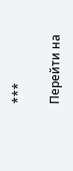***

Перейти на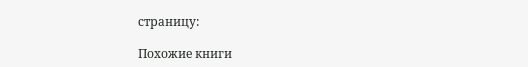страницу:

Похожие книги